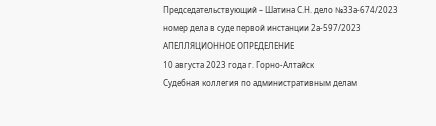Председательствующий – Шатина С.Н. дело №33а-674/2023
номер дела в суде первой инстанции 2а-597/2023
АПЕЛЛЯЦИОННОЕ ОПРЕДЕЛЕНИЕ
10 августа 2023 года г. Горно-Алтайск
Судебная коллегия по административным делам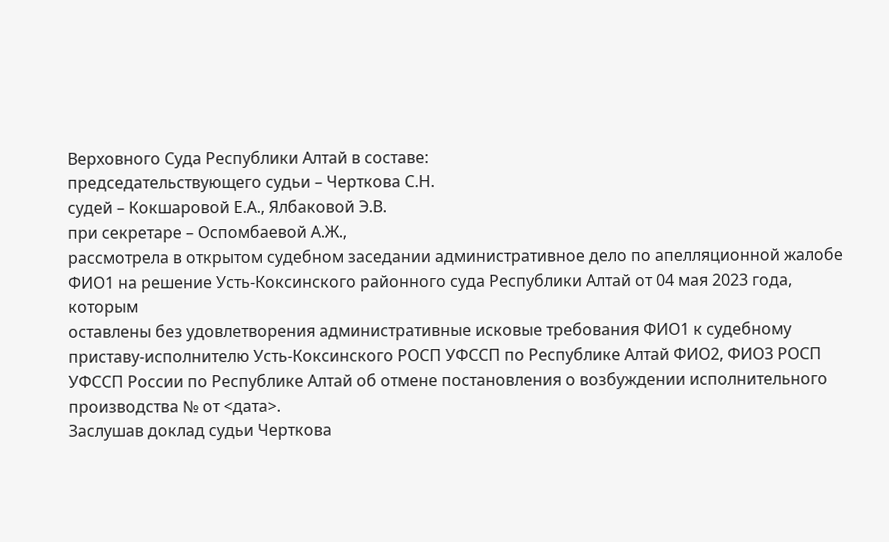Верховного Суда Республики Алтай в составе:
председательствующего судьи – Черткова С.Н.
судей – Кокшаровой Е.А., Ялбаковой Э.В.
при секретаре – Оспомбаевой А.Ж.,
рассмотрела в открытом судебном заседании административное дело по апелляционной жалобе ФИО1 на решение Усть-Коксинского районного суда Республики Алтай от 04 мая 2023 года, которым
оставлены без удовлетворения административные исковые требования ФИО1 к судебному приставу-исполнителю Усть-Коксинского РОСП УФССП по Республике Алтай ФИО2, ФИО3 РОСП УФССП России по Республике Алтай об отмене постановления о возбуждении исполнительного производства № от <дата>.
Заслушав доклад судьи Черткова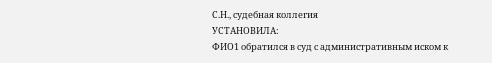С.Н., судебная коллегия
УСТАНОВИЛА:
ФИО1 обратился в суд с административным иском к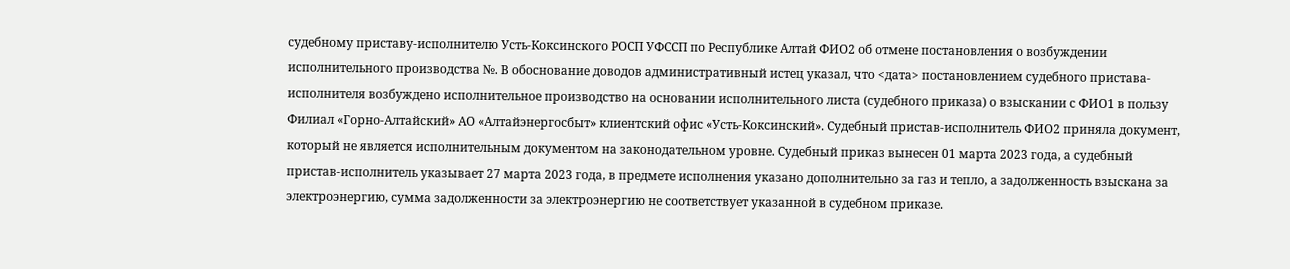судебному приставу-исполнителю Усть-Коксинского РОСП УФССП по Республике Алтай ФИО2 об отмене постановления о возбуждении исполнительного производства №. В обоснование доводов административный истец указал, что <дата> постановлением судебного пристава-исполнителя возбуждено исполнительное производство на основании исполнительного листа (судебного приказа) о взыскании с ФИО1 в пользу Филиал «Горно-Алтайский» АО «Алтайэнергосбыт» клиентский офис «Усть-Коксинский». Судебный пристав-исполнитель ФИО2 приняла документ, который не является исполнительным документом на законодательном уровне. Судебный приказ вынесен 01 марта 2023 года, а судебный пристав-исполнитель указывает 27 марта 2023 года, в предмете исполнения указано дополнительно за газ и тепло, а задолженность взыскана за электроэнергию, сумма задолженности за электроэнергию не соответствует указанной в судебном приказе.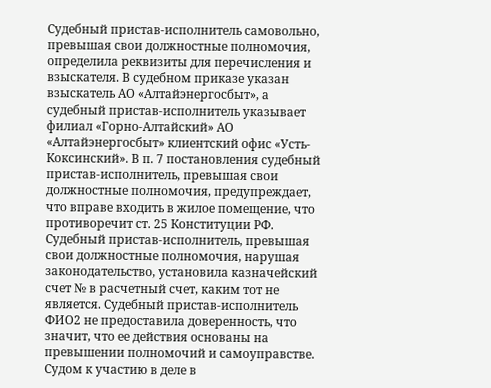Судебный пристав-исполнитель самовольно, превышая свои должностные полномочия, определила реквизиты для перечисления и взыскателя. В судебном приказе указан взыскатель АО «Алтайэнергосбыт», а судебный пристав-исполнитель указывает филиал «Горно-Алтайский» АО «Алтайэнергосбыт» клиентский офис «Усть-Коксинский». В п. 7 постановления судебный пристав-исполнитель, превышая свои должностные полномочия, предупреждает, что вправе входить в жилое помещение, что противоречит ст. 25 Конституции РФ. Судебный пристав-исполнитель, превышая свои должностные полномочия, нарушая законодательство, установила казначейский счет № в расчетный счет, каким тот не является. Судебный пристав-исполнитель ФИО2 не предоставила доверенность, что значит, что ее действия основаны на превышении полномочий и самоуправстве.
Судом к участию в деле в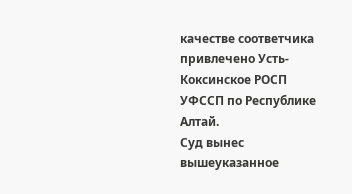качестве соответчика привлечено Усть-Коксинское РОСП УФССП по Республике Алтай.
Суд вынес вышеуказанное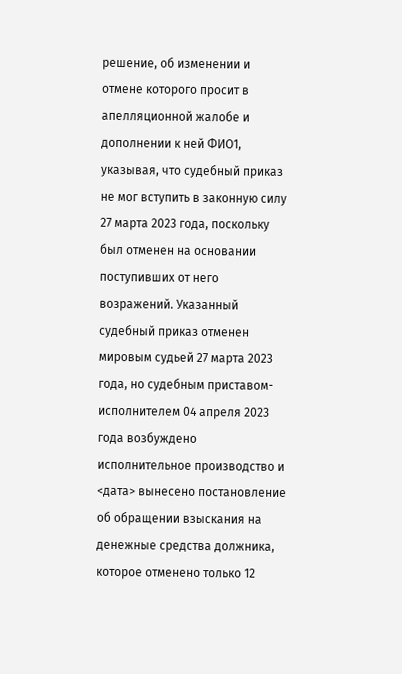решение, об изменении и отмене которого просит в апелляционной жалобе и дополнении к ней ФИО1, указывая, что судебный приказ не мог вступить в законную силу 27 марта 2023 года, поскольку был отменен на основании поступивших от него возражений. Указанный судебный приказ отменен мировым судьей 27 марта 2023 года, но судебным приставом-исполнителем 04 апреля 2023 года возбуждено исполнительное производство и <дата> вынесено постановление об обращении взыскания на денежные средства должника, которое отменено только 12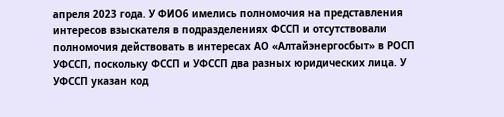апреля 2023 года. У ФИО6 имелись полномочия на представления интересов взыскателя в подразделениях ФССП и отсутствовали полномочия действовать в интересах АО «Алтайэнергосбыт» в РОСП УФССП, поскольку ФССП и УФССП два разных юридических лица. У УФССП указан код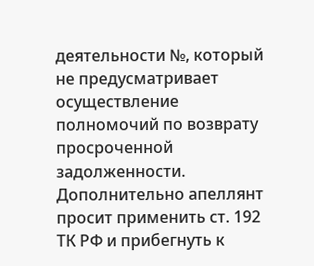деятельности №, который не предусматривает осуществление полномочий по возврату просроченной задолженности. Дополнительно апеллянт просит применить ст. 192 ТК РФ и прибегнуть к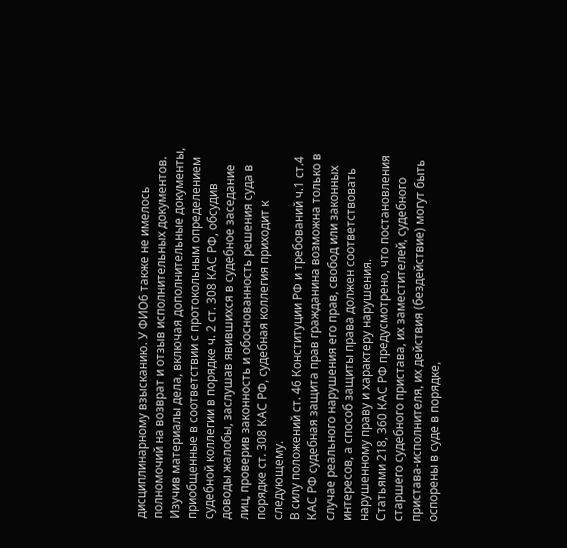дисциплинарному взысканию. У ФИО6 также не имелось полномочий на возврат и отзыв исполнительных документов.
Изучив материалы дела, включая дополнительные документы, приобщенные в соответствии с протокольным определением судебной коллегии в порядке ч. 2 ст. 308 КАС РФ, обсудив доводы жалобы, заслушав явившихся в судебное заседание лиц, проверив законность и обоснованность решения суда в порядке ст. 308 КАС РФ, судебная коллегия приходит к следующему.
В силу положений ст. 46 Конституции РФ и требований ч.1 ст.4 КАС РФ судебная защита прав гражданина возможна только в случае реального нарушения его прав, свобод или законных интересов, а способ защиты права должен соответствовать нарушенному праву и характеру нарушения.
Статьями 218, 360 КАС РФ предусмотрено, что постановления старшего судебного пристава, их заместителей, судебного пристава-исполнителя, их действия (бездействие) могут быть оспорены в суде в порядке,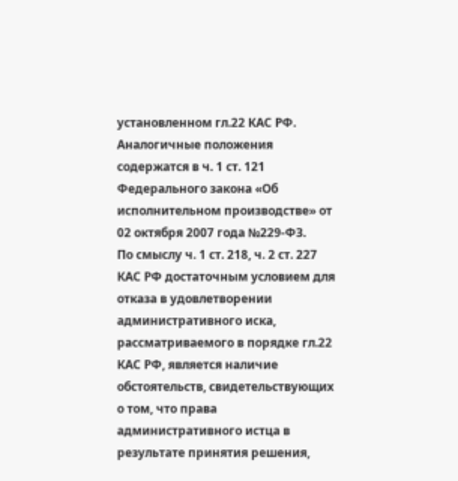установленном гл.22 КАС РФ. Аналогичные положения содержатся в ч. 1 ст. 121 Федерального закона «Об исполнительном производстве» от 02 октября 2007 года №229-ФЗ.
По смыслу ч. 1 ст. 218, ч. 2 ст. 227 КАС РФ достаточным условием для отказа в удовлетворении административного иска, рассматриваемого в порядке гл.22 КАС РФ, является наличие обстоятельств, свидетельствующих о том, что права административного истца в результате принятия решения,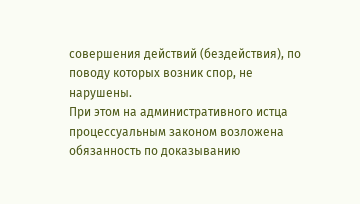совершения действий (бездействия), по поводу которых возник спор, не нарушены.
При этом на административного истца процессуальным законом возложена обязанность по доказыванию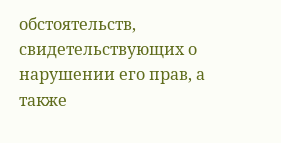обстоятельств, свидетельствующих о нарушении его прав, а также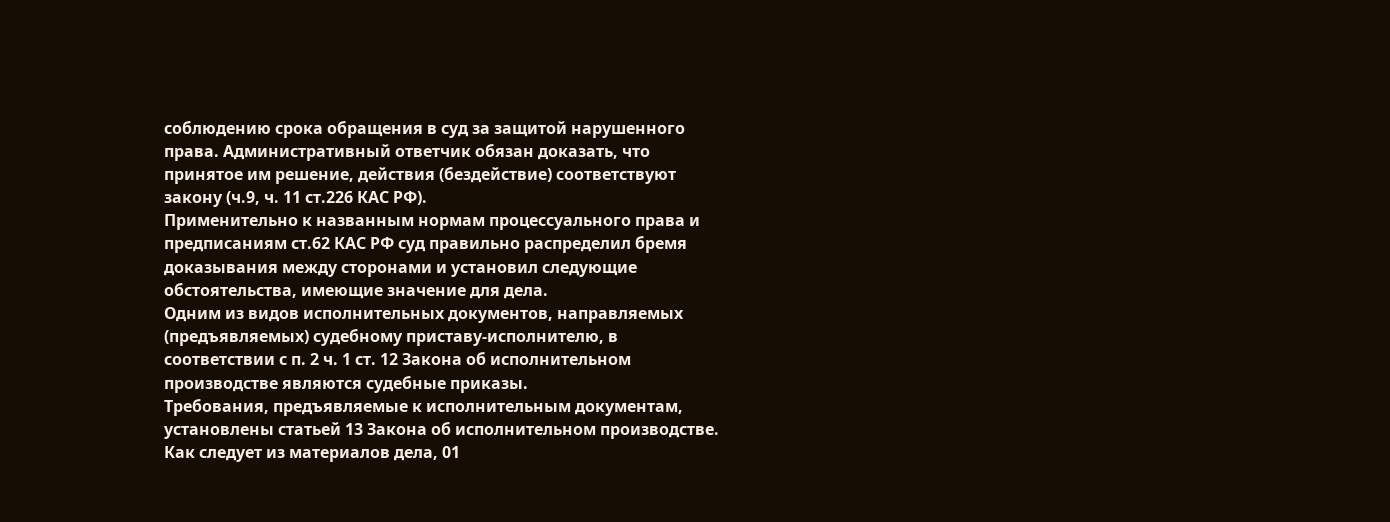соблюдению срока обращения в суд за защитой нарушенного права. Административный ответчик обязан доказать, что принятое им решение, действия (бездействие) соответствуют закону (ч.9, ч. 11 ст.226 КАС РФ).
Применительно к названным нормам процессуального права и предписаниям ст.62 КАС РФ суд правильно распределил бремя доказывания между сторонами и установил следующие обстоятельства, имеющие значение для дела.
Одним из видов исполнительных документов, направляемых (предъявляемых) судебному приставу-исполнителю, в соответствии с п. 2 ч. 1 ст. 12 Закона об исполнительном производстве являются судебные приказы.
Требования, предъявляемые к исполнительным документам, установлены статьей 13 Закона об исполнительном производстве.
Как следует из материалов дела, 01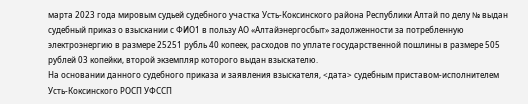марта 2023 года мировым судьей судебного участка Усть-Коксинского района Республики Алтай по делу № выдан судебный приказ о взыскании с ФИО1 в пользу АО «Алтайэнергосбыт» задолженности за потребленную электроэнергию в размере 25251 рубль 40 копеек, расходов по уплате государственной пошлины в размере 505 рублей 03 копейки, второй экземпляр которого выдан взыскателю.
На основании данного судебного приказа и заявления взыскателя, <дата> судебным приставом-исполнителем Усть-Коксинского РОСП УФССП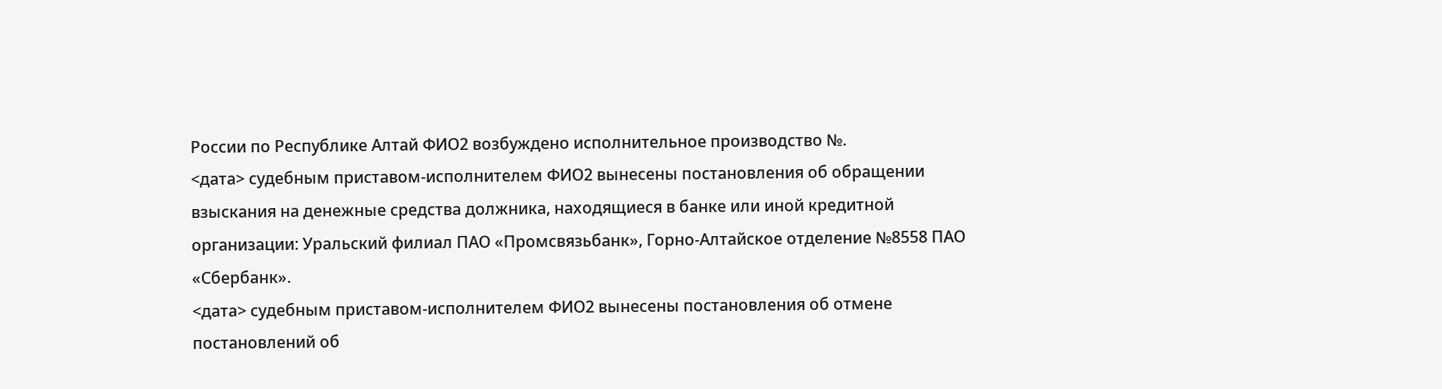России по Республике Алтай ФИО2 возбуждено исполнительное производство №.
<дата> судебным приставом-исполнителем ФИО2 вынесены постановления об обращении взыскания на денежные средства должника, находящиеся в банке или иной кредитной организации: Уральский филиал ПАО «Промсвязьбанк», Горно-Алтайское отделение №8558 ПАО «Сбербанк».
<дата> судебным приставом-исполнителем ФИО2 вынесены постановления об отмене постановлений об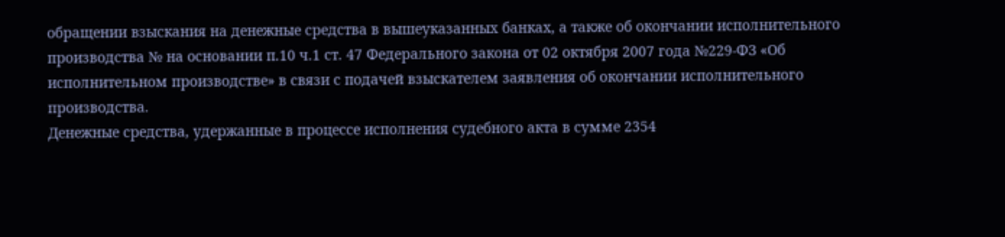обращении взыскания на денежные средства в вышеуказанных банках, а также об окончании исполнительного производства № на основании п.10 ч.1 ст. 47 Федерального закона от 02 октября 2007 года №229-ФЗ «Об исполнительном производстве» в связи с подачей взыскателем заявления об окончании исполнительного производства.
Денежные средства, удержанные в процессе исполнения судебного акта в сумме 2354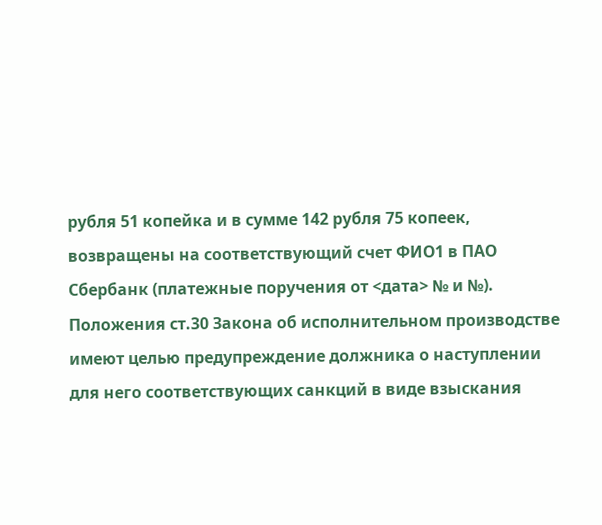рубля 51 копейка и в сумме 142 рубля 75 копеек, возвращены на соответствующий счет ФИО1 в ПАО Сбербанк (платежные поручения от <дата> № и №).
Положения ст.30 Закона об исполнительном производстве имеют целью предупреждение должника о наступлении для него соответствующих санкций в виде взыскания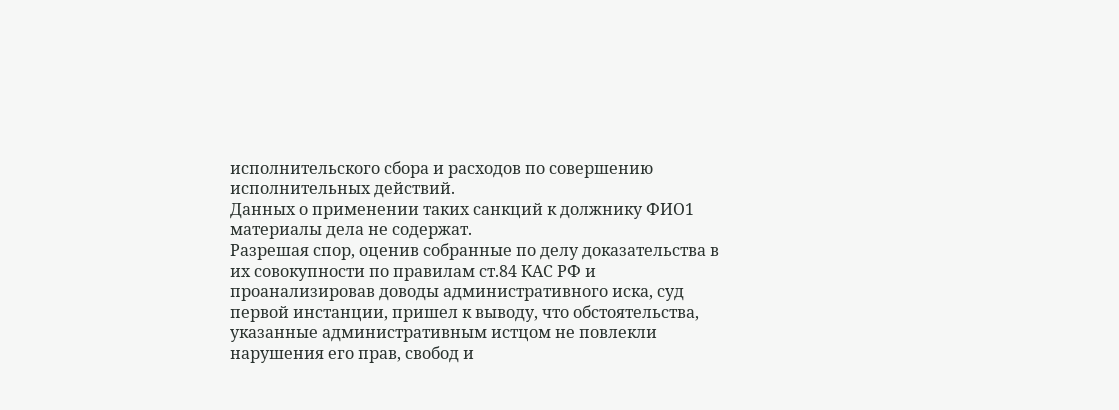исполнительского сбора и расходов по совершению исполнительных действий.
Данных о применении таких санкций к должнику ФИО1 материалы дела не содержат.
Разрешая спор, оценив собранные по делу доказательства в их совокупности по правилам ст.84 КАС РФ и проанализировав доводы административного иска, суд первой инстанции, пришел к выводу, что обстоятельства, указанные административным истцом не повлекли нарушения его прав, свобод и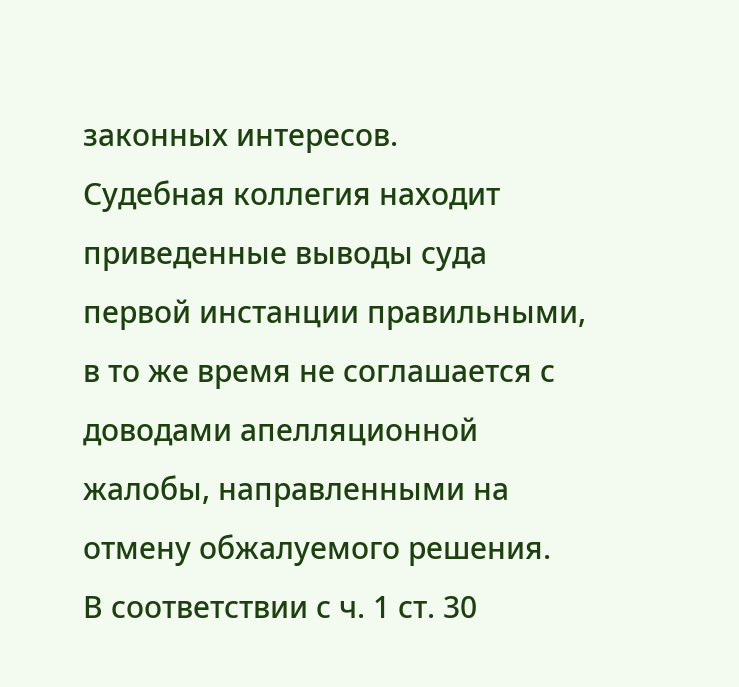законных интересов.
Судебная коллегия находит приведенные выводы суда первой инстанции правильными, в то же время не соглашается с доводами апелляционной жалобы, направленными на отмену обжалуемого решения.
В соответствии с ч. 1 ст. 30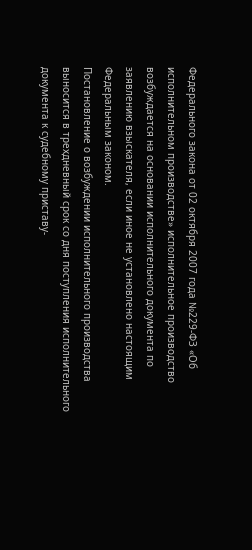Федерального закона от 02 октября 2007 года №229-ФЗ «Об исполнительном производстве» исполнительное производство возбуждается на основании исполнительного документа по заявлению взыскателя, если иное не установлено настоящим Федеральным законом.
Постановление о возбуждении исполнительного производства выносится в трехдневный срок со дня поступления исполнительного документа к судебному приставу-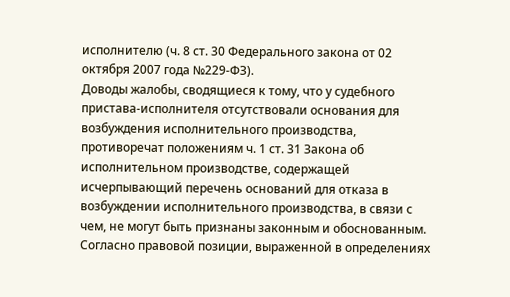исполнителю (ч. 8 ст. 30 Федерального закона от 02 октября 2007 года №229-ФЗ).
Доводы жалобы, сводящиеся к тому, что у судебного пристава-исполнителя отсутствовали основания для возбуждения исполнительного производства, противоречат положениям ч. 1 ст. 31 Закона об исполнительном производстве, содержащей исчерпывающий перечень оснований для отказа в возбуждении исполнительного производства, в связи с чем, не могут быть признаны законным и обоснованным.
Согласно правовой позиции, выраженной в определениях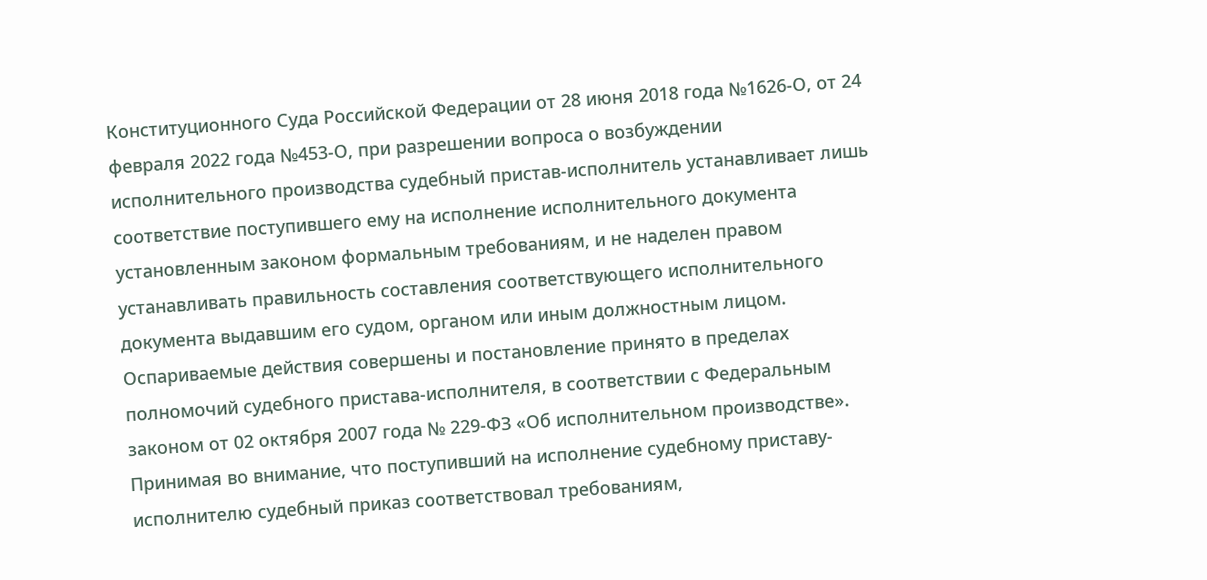Конституционного Суда Российской Федерации от 28 июня 2018 года №1626-О, от 24 февраля 2022 года №453-О, при разрешении вопроса о возбуждении исполнительного производства судебный пристав-исполнитель устанавливает лишь соответствие поступившего ему на исполнение исполнительного документа установленным законом формальным требованиям, и не наделен правом устанавливать правильность составления соответствующего исполнительного документа выдавшим его судом, органом или иным должностным лицом.
Оспариваемые действия совершены и постановление принято в пределах полномочий судебного пристава-исполнителя, в соответствии с Федеральным законом от 02 октября 2007 года № 229-ФЗ «Об исполнительном производстве».
Принимая во внимание, что поступивший на исполнение судебному приставу-исполнителю судебный приказ соответствовал требованиям,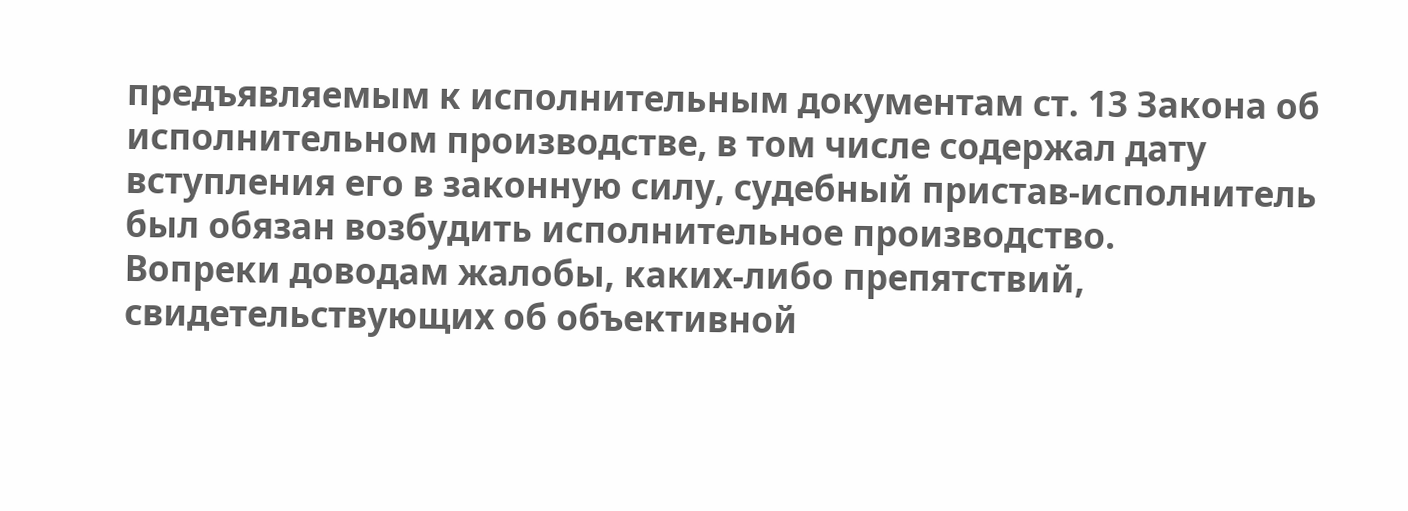предъявляемым к исполнительным документам ст. 13 Закона об исполнительном производстве, в том числе содержал дату вступления его в законную силу, судебный пристав-исполнитель был обязан возбудить исполнительное производство.
Вопреки доводам жалобы, каких-либо препятствий, свидетельствующих об объективной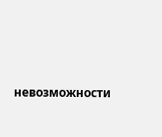невозможности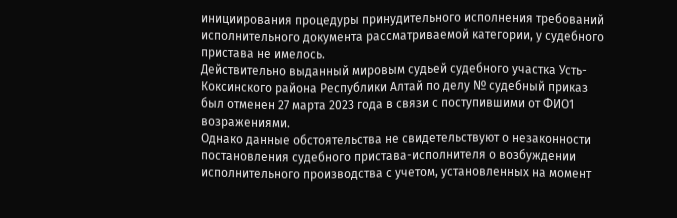инициирования процедуры принудительного исполнения требований исполнительного документа рассматриваемой категории, у судебного пристава не имелось.
Действительно выданный мировым судьей судебного участка Усть-Коксинского района Республики Алтай по делу № судебный приказ был отменен 27 марта 2023 года в связи с поступившими от ФИО1 возражениями.
Однако данные обстоятельства не свидетельствуют о незаконности постановления судебного пристава-исполнителя о возбуждении исполнительного производства с учетом, установленных на момент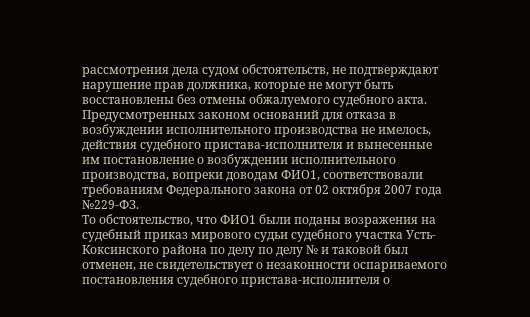рассмотрения дела судом обстоятельств, не подтверждают нарушение прав должника, которые не могут быть восстановлены без отмены обжалуемого судебного акта.
Предусмотренных законом оснований для отказа в возбуждении исполнительного производства не имелось, действия судебного пристава-исполнителя и вынесенные им постановление о возбуждении исполнительного производства, вопреки доводам ФИО1, соответствовали требованиям Федерального закона от 02 октября 2007 года №229-ФЗ.
То обстоятельство, что ФИО1 были поданы возражения на судебный приказ мирового судьи судебного участка Усть-Коксинского района по делу по делу № и таковой был отменен, не свидетельствует о незаконности оспариваемого постановления судебного пристава-исполнителя о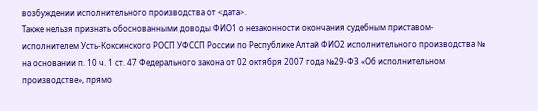возбуждении исполнительного производства от <дата>.
Также нельзя признать обоснованными доводы ФИО1 о незаконности окончания судебным приставом-исполнителем Усть-Коксинского РОСП УФССП России по Республике Алтай ФИО2 исполнительного производства № на основании п. 10 ч. 1 ст. 47 Федерального закона от 02 октября 2007 года №29-ФЗ «Об исполнительном производстве», прямо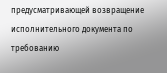предусматривающей возвращение исполнительного документа по требованию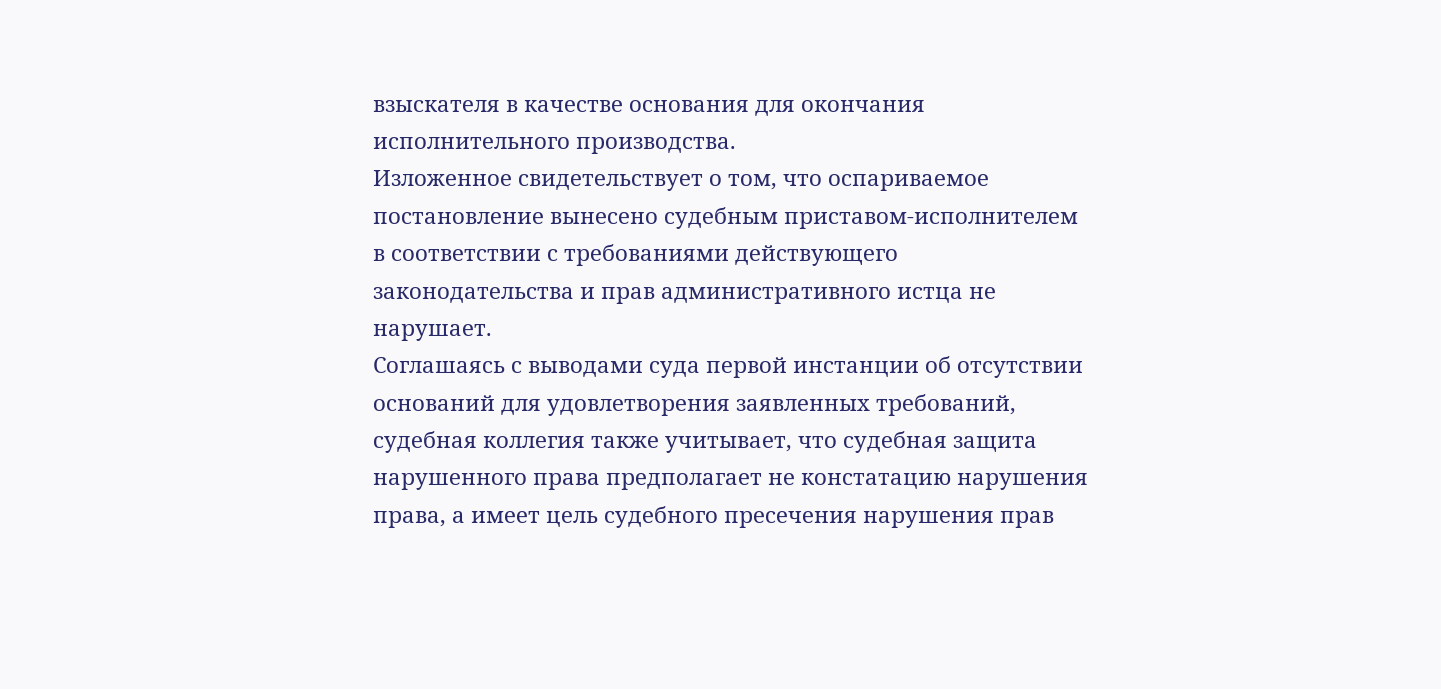взыскателя в качестве основания для окончания исполнительного производства.
Изложенное свидетельствует о том, что оспариваемое постановление вынесено судебным приставом-исполнителем в соответствии с требованиями действующего законодательства и прав административного истца не нарушает.
Соглашаясь с выводами суда первой инстанции об отсутствии оснований для удовлетворения заявленных требований, судебная коллегия также учитывает, что судебная защита нарушенного права предполагает не констатацию нарушения права, а имеет цель судебного пресечения нарушения прав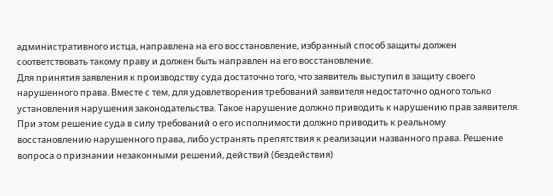административного истца, направлена на его восстановление, избранный способ защиты должен соответствовать такому праву и должен быть направлен на его восстановление.
Для принятия заявления к производству суда достаточно того, что заявитель выступил в защиту своего нарушенного права. Вместе с тем, для удовлетворения требований заявителя недостаточно одного только установления нарушения законодательства. Такое нарушение должно приводить к нарушению прав заявителя. При этом решение суда в силу требований о его исполнимости должно приводить к реальному восстановлению нарушенного права, либо устранять препятствия к реализации названного права. Решение вопроса о признании незаконными решений, действий (бездействия)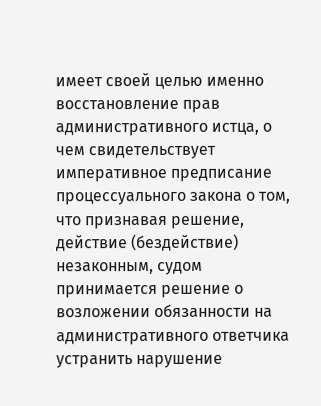имеет своей целью именно восстановление прав административного истца, о чем свидетельствует императивное предписание процессуального закона о том, что признавая решение, действие (бездействие) незаконным, судом принимается решение о возложении обязанности на административного ответчика устранить нарушение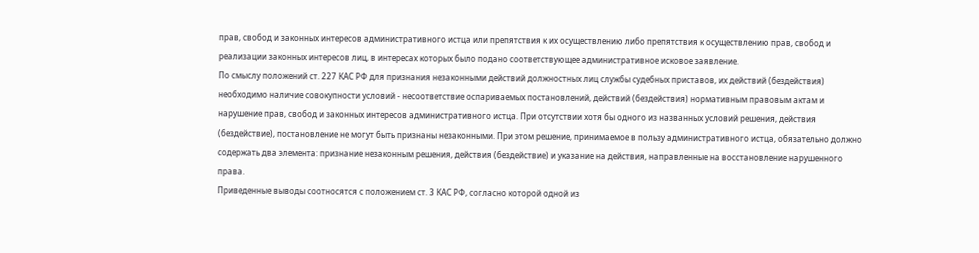прав, свобод и законных интересов административного истца или препятствия к их осуществлению либо препятствия к осуществлению прав, свобод и реализации законных интересов лиц, в интересах которых было подано соответствующее административное исковое заявление.
По смыслу положений ст. 227 КАС РФ для признания незаконными действий должностных лиц службы судебных приставов, их действий (бездействия) необходимо наличие совокупности условий - несоответствие оспариваемых постановлений, действий (бездействия) нормативным правовым актам и нарушение прав, свобод и законных интересов административного истца. При отсутствии хотя бы одного из названных условий решения, действия (бездействие), постановление не могут быть признаны незаконными. При этом решение, принимаемое в пользу административного истца, обязательно должно содержать два элемента: признание незаконным решения, действия (бездействие) и указание на действия, направленные на восстановление нарушенного права.
Приведенные выводы соотносятся с положением ст. 3 КАС РФ, согласно которой одной из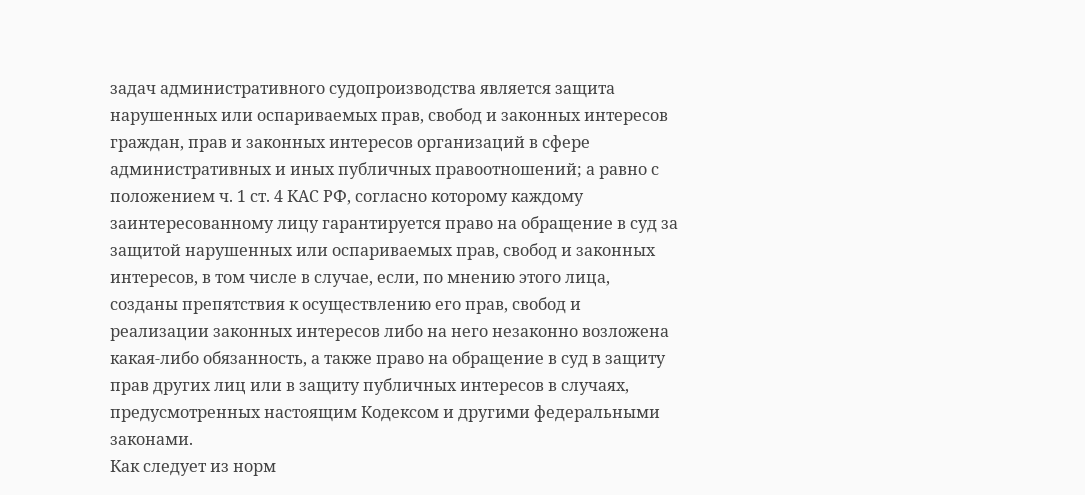задач административного судопроизводства является защита нарушенных или оспариваемых прав, свобод и законных интересов граждан, прав и законных интересов организаций в сфере административных и иных публичных правоотношений; а равно с положением ч. 1 ст. 4 КАС РФ, согласно которому каждому заинтересованному лицу гарантируется право на обращение в суд за защитой нарушенных или оспариваемых прав, свобод и законных интересов, в том числе в случае, если, по мнению этого лица, созданы препятствия к осуществлению его прав, свобод и реализации законных интересов либо на него незаконно возложена какая-либо обязанность, а также право на обращение в суд в защиту прав других лиц или в защиту публичных интересов в случаях, предусмотренных настоящим Кодексом и другими федеральными законами.
Как следует из норм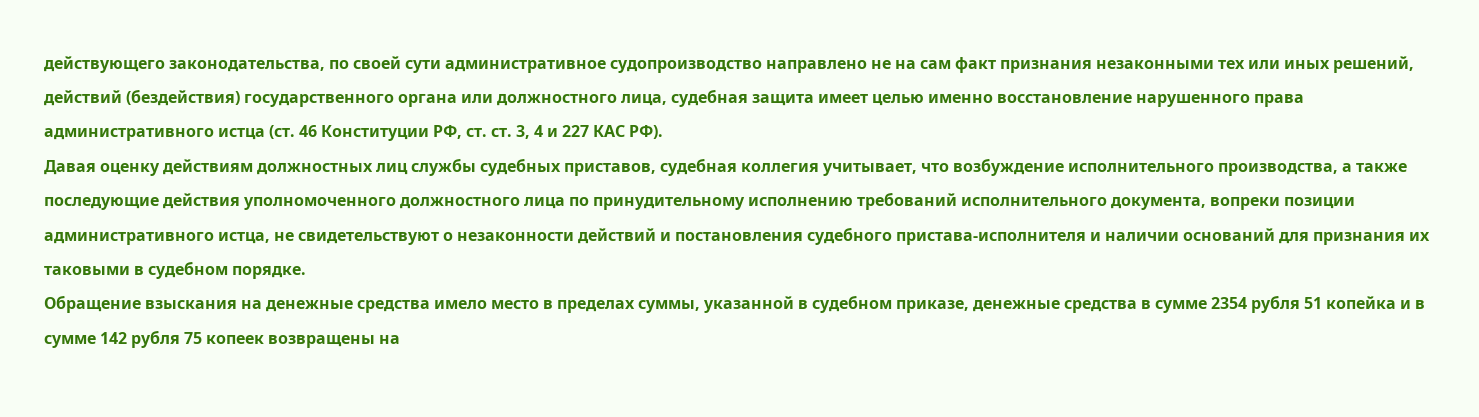действующего законодательства, по своей сути административное судопроизводство направлено не на сам факт признания незаконными тех или иных решений, действий (бездействия) государственного органа или должностного лица, судебная защита имеет целью именно восстановление нарушенного права административного истца (ст. 46 Конституции РФ, ст. ст. 3, 4 и 227 КАС РФ).
Давая оценку действиям должностных лиц службы судебных приставов, судебная коллегия учитывает, что возбуждение исполнительного производства, а также последующие действия уполномоченного должностного лица по принудительному исполнению требований исполнительного документа, вопреки позиции административного истца, не свидетельствуют о незаконности действий и постановления судебного пристава-исполнителя и наличии оснований для признания их таковыми в судебном порядке.
Обращение взыскания на денежные средства имело место в пределах суммы, указанной в судебном приказе, денежные средства в сумме 2354 рубля 51 копейка и в сумме 142 рубля 75 копеек возвращены на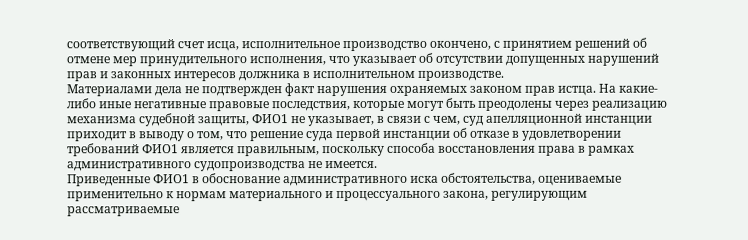соответствующий счет исца, исполнительное производство окончено, с принятием решений об отмене мер принудительного исполнения, что указывает об отсутствии допущенных нарушений прав и законных интересов должника в исполнительном производстве.
Материалами дела не подтвержден факт нарушения охраняемых законом прав истца. На какие-либо иные негативные правовые последствия, которые могут быть преодолены через реализацию механизма судебной защиты, ФИО1 не указывает, в связи с чем, суд апелляционной инстанции приходит в выводу о том, что решение суда первой инстанции об отказе в удовлетворении требований ФИО1 является правильным, поскольку способа восстановления права в рамках административного судопроизводства не имеется.
Приведенные ФИО1 в обоснование административного иска обстоятельства, оцениваемые применительно к нормам материального и процессуального закона, регулирующим рассматриваемые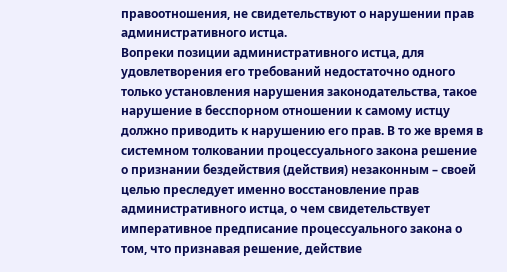правоотношения, не свидетельствуют о нарушении прав административного истца.
Вопреки позиции административного истца, для удовлетворения его требований недостаточно одного только установления нарушения законодательства, такое нарушение в бесспорном отношении к самому истцу должно приводить к нарушению его прав. В то же время в системном толковании процессуального закона решение о признании бездействия (действия) незаконным – своей целью преследует именно восстановление прав административного истца, о чем свидетельствует императивное предписание процессуального закона о том, что признавая решение, действие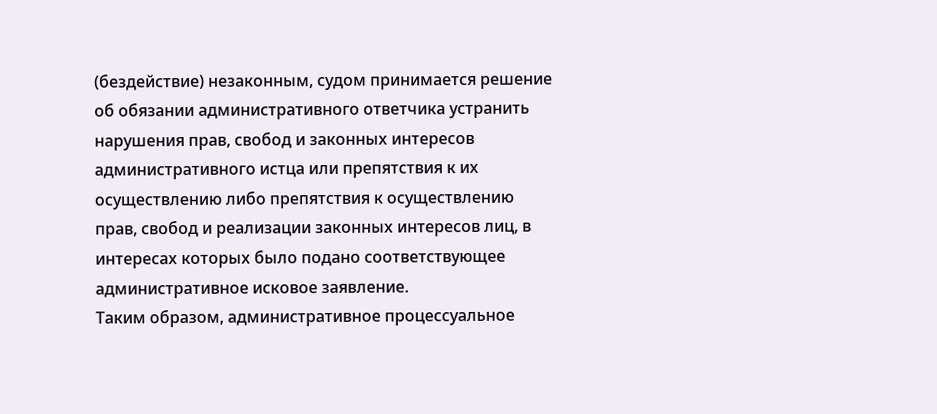(бездействие) незаконным, судом принимается решение об обязании административного ответчика устранить нарушения прав, свобод и законных интересов административного истца или препятствия к их осуществлению либо препятствия к осуществлению прав, свобод и реализации законных интересов лиц, в интересах которых было подано соответствующее административное исковое заявление.
Таким образом, административное процессуальное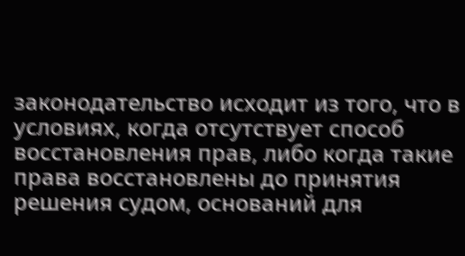законодательство исходит из того, что в условиях, когда отсутствует способ восстановления прав, либо когда такие права восстановлены до принятия решения судом, оснований для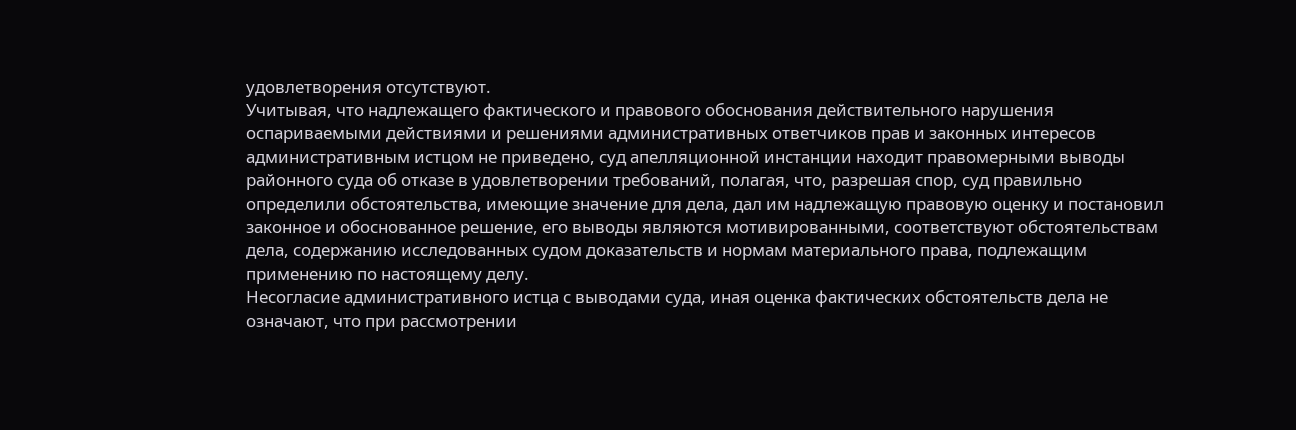удовлетворения отсутствуют.
Учитывая, что надлежащего фактического и правового обоснования действительного нарушения оспариваемыми действиями и решениями административных ответчиков прав и законных интересов административным истцом не приведено, суд апелляционной инстанции находит правомерными выводы районного суда об отказе в удовлетворении требований, полагая, что, разрешая спор, суд правильно определили обстоятельства, имеющие значение для дела, дал им надлежащую правовую оценку и постановил законное и обоснованное решение, его выводы являются мотивированными, соответствуют обстоятельствам дела, содержанию исследованных судом доказательств и нормам материального права, подлежащим применению по настоящему делу.
Несогласие административного истца с выводами суда, иная оценка фактических обстоятельств дела не означают, что при рассмотрении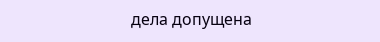дела допущена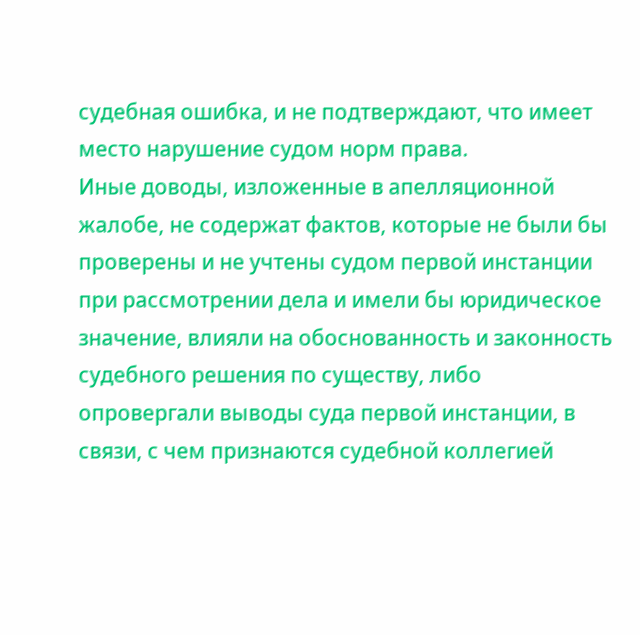судебная ошибка, и не подтверждают, что имеет место нарушение судом норм права.
Иные доводы, изложенные в апелляционной жалобе, не содержат фактов, которые не были бы проверены и не учтены судом первой инстанции при рассмотрении дела и имели бы юридическое значение, влияли на обоснованность и законность судебного решения по существу, либо опровергали выводы суда первой инстанции, в связи, с чем признаются судебной коллегией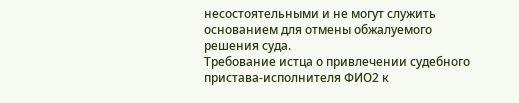несостоятельными и не могут служить основанием для отмены обжалуемого решения суда.
Требование истца о привлечении судебного пристава-исполнителя ФИО2 к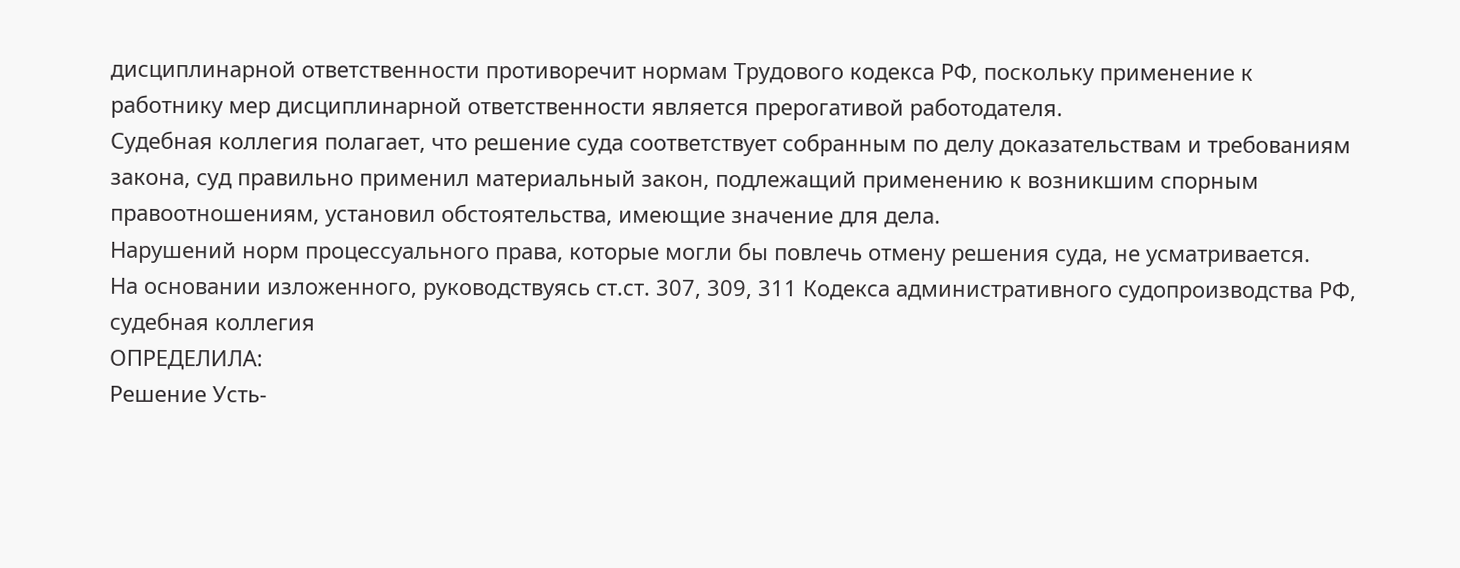дисциплинарной ответственности противоречит нормам Трудового кодекса РФ, поскольку применение к работнику мер дисциплинарной ответственности является прерогативой работодателя.
Судебная коллегия полагает, что решение суда соответствует собранным по делу доказательствам и требованиям закона, суд правильно применил материальный закон, подлежащий применению к возникшим спорным правоотношениям, установил обстоятельства, имеющие значение для дела.
Нарушений норм процессуального права, которые могли бы повлечь отмену решения суда, не усматривается.
На основании изложенного, руководствуясь ст.ст. 307, 309, 311 Кодекса административного судопроизводства РФ, судебная коллегия
ОПРЕДЕЛИЛА:
Решение Усть-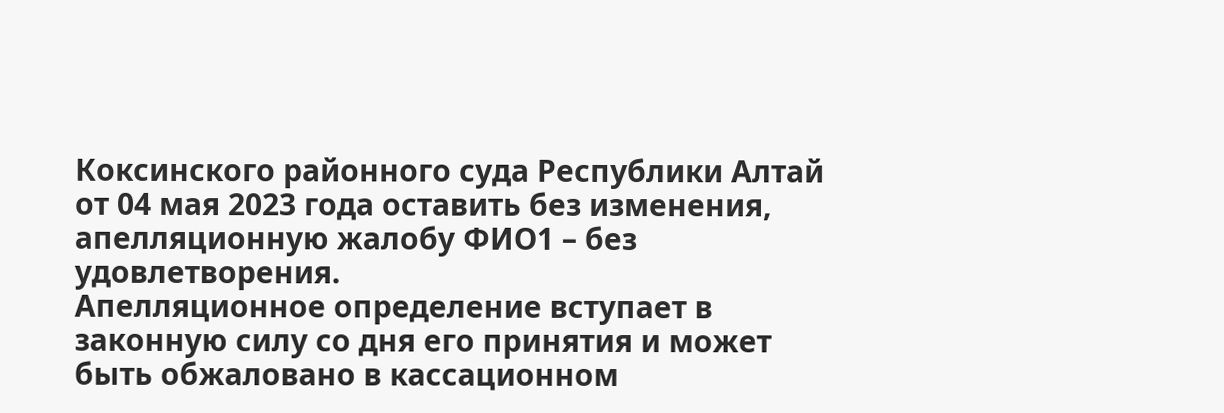Коксинского районного суда Республики Алтай от 04 мая 2023 года оставить без изменения, апелляционную жалобу ФИО1 – без удовлетворения.
Апелляционное определение вступает в законную силу со дня его принятия и может быть обжаловано в кассационном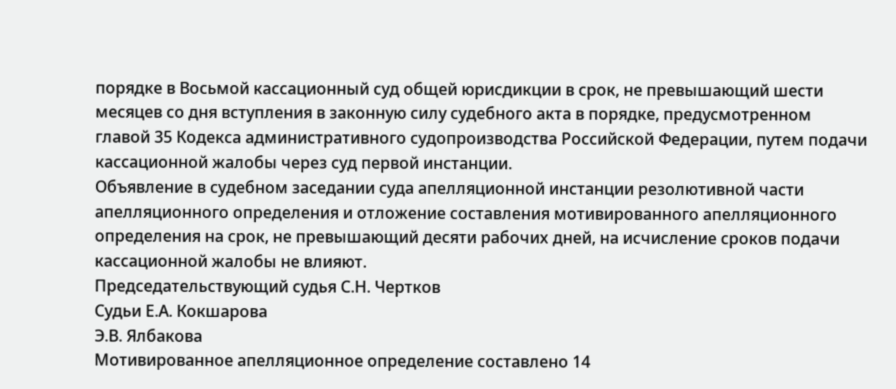порядке в Восьмой кассационный суд общей юрисдикции в срок, не превышающий шести месяцев со дня вступления в законную силу судебного акта в порядке, предусмотренном главой 35 Кодекса административного судопроизводства Российской Федерации, путем подачи кассационной жалобы через суд первой инстанции.
Объявление в судебном заседании суда апелляционной инстанции резолютивной части апелляционного определения и отложение составления мотивированного апелляционного определения на срок, не превышающий десяти рабочих дней, на исчисление сроков подачи кассационной жалобы не влияют.
Председательствующий судья С.Н. Чертков
Судьи Е.А. Кокшарова
Э.В. Ялбакова
Мотивированное апелляционное определение составлено 14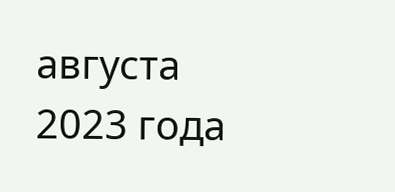августа 2023 года